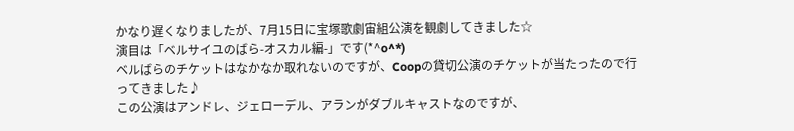かなり遅くなりましたが、7月15日に宝塚歌劇宙組公演を観劇してきました☆
演目は「ベルサイユのばら-オスカル編-」です(*^o^*)
ベルばらのチケットはなかなか取れないのですが、Coopの貸切公演のチケットが当たったので行ってきました♪
この公演はアンドレ、ジェローデル、アランがダブルキャストなのですが、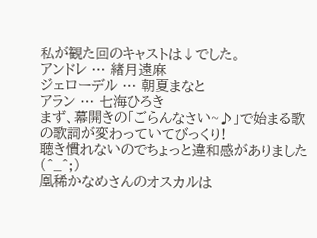私が観た回のキャストは↓でした。
アンドレ … 緖月遠麻
ジェローデル … 朝夏まなと
アラン … 七海ひろき
まず、幕開きの「ごらんなさい~♪」で始まる歌の歌詞が変わっていてびっくり!
聴き慣れないのでちょっと違和感がありました(^_^;)
凰稀かなめさんのオスカルは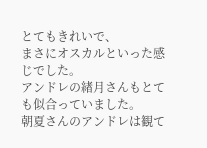とてもきれいで、
まさにオスカルといった感じでした。
アンドレの緖月さんもとても似合っていました。
朝夏さんのアンドレは観て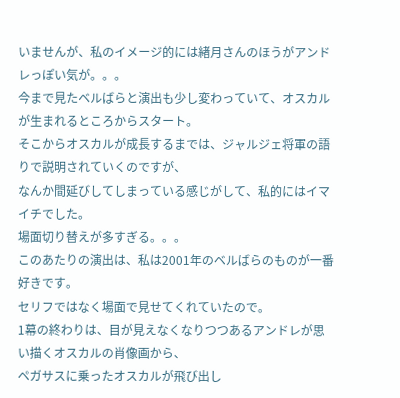いませんが、私のイメージ的には緖月さんのほうがアンドレっぽい気が。。。
今まで見たベルばらと演出も少し変わっていて、オスカルが生まれるところからスタート。
そこからオスカルが成長するまでは、ジャルジェ将軍の語りで説明されていくのですが、
なんか間延びしてしまっている感じがして、私的にはイマイチでした。
場面切り替えが多すぎる。。。
このあたりの演出は、私は2001年のベルばらのものが一番好きです。
セリフではなく場面で見せてくれていたので。
1幕の終わりは、目が見えなくなりつつあるアンドレが思い描くオスカルの肖像画から、
ペガサスに乗ったオスカルが飛び出し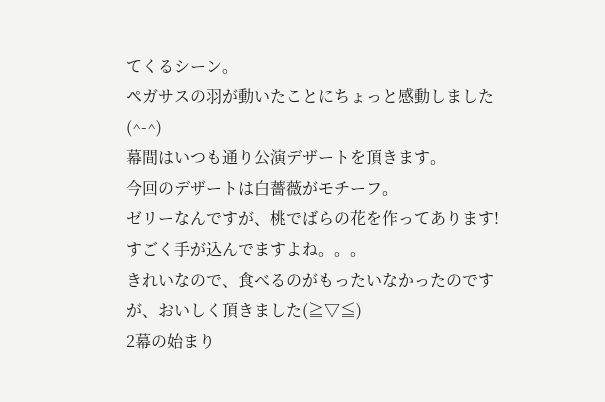てくるシーン。
ペガサスの羽が動いたことにちょっと感動しました(^-^)
幕間はいつも通り公演デザートを頂きます。
今回のデザートは白薔薇がモチーフ。
ゼリーなんですが、桃でばらの花を作ってあります!
すごく手が込んでますよね。。。
きれいなので、食べるのがもったいなかったのですが、おいしく頂きました(≧▽≦)
2幕の始まり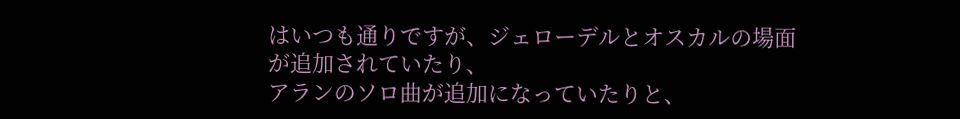はいつも通りですが、ジェローデルとオスカルの場面が追加されていたり、
アランのソロ曲が追加になっていたりと、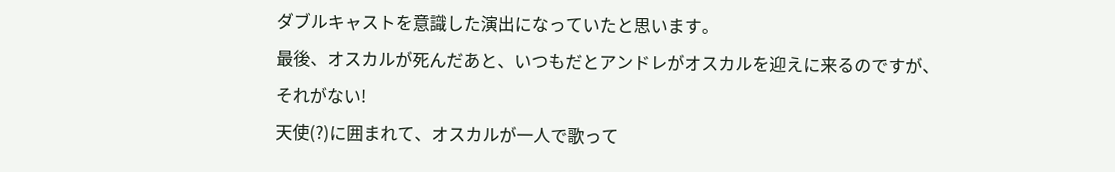ダブルキャストを意識した演出になっていたと思います。
最後、オスカルが死んだあと、いつもだとアンドレがオスカルを迎えに来るのですが、
それがない!
天使(?)に囲まれて、オスカルが一人で歌って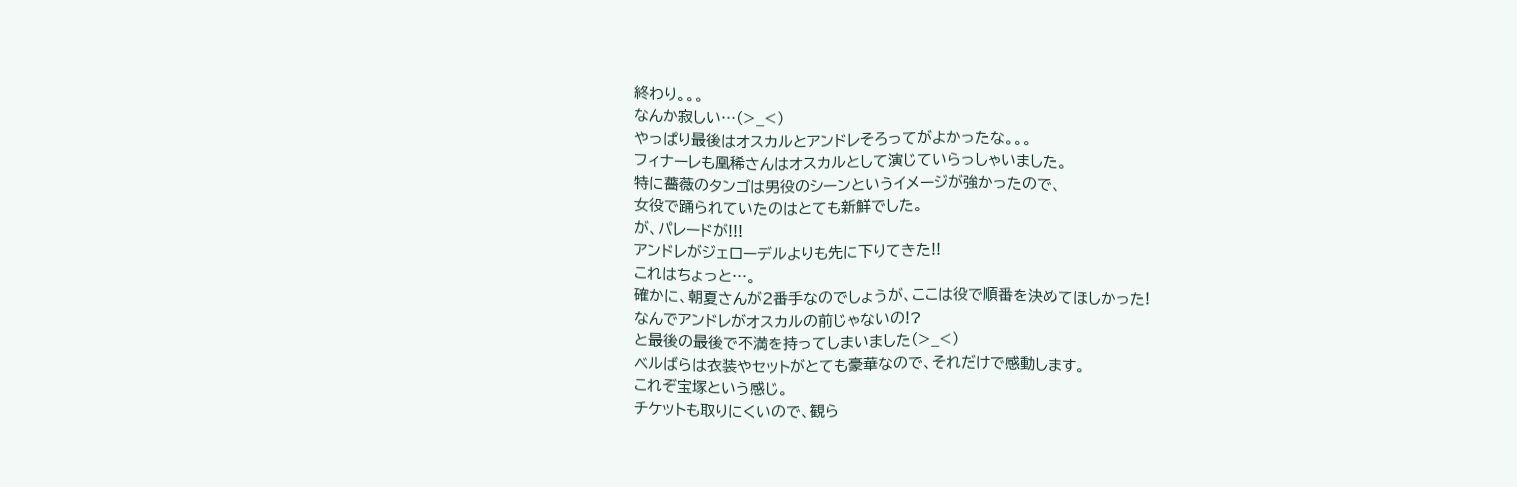終わり。。。
なんか寂しい…(>_<)
やっぱり最後はオスカルとアンドレそろってがよかったな。。。
フィナーレも凰稀さんはオスカルとして演じていらっしゃいました。
特に薔薇のタンゴは男役のシーンというイメージが強かったので、
女役で踊られていたのはとても新鮮でした。
が、パレードが!!!
アンドレがジェローデルよりも先に下りてきた!!
これはちょっと…。
確かに、朝夏さんが2番手なのでしょうが、ここは役で順番を決めてほしかった!
なんでアンドレがオスカルの前じゃないの!?
と最後の最後で不満を持ってしまいました(>_<)
ベルばらは衣装やセットがとても豪華なので、それだけで感動します。
これぞ宝塚という感じ。
チケットも取りにくいので、観ら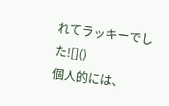れてラッキーでした![]()
個人的には、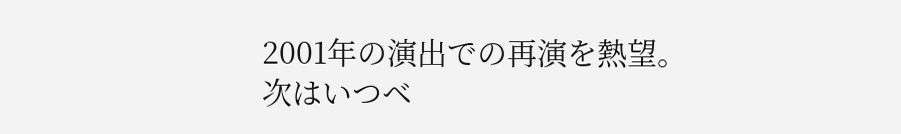2001年の演出での再演を熱望。
次はいつベ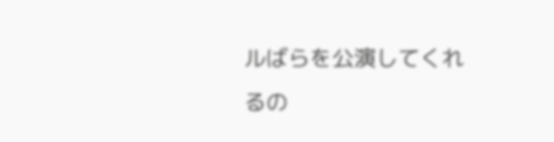ルばらを公演してくれるの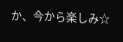か、今から楽しみ☆